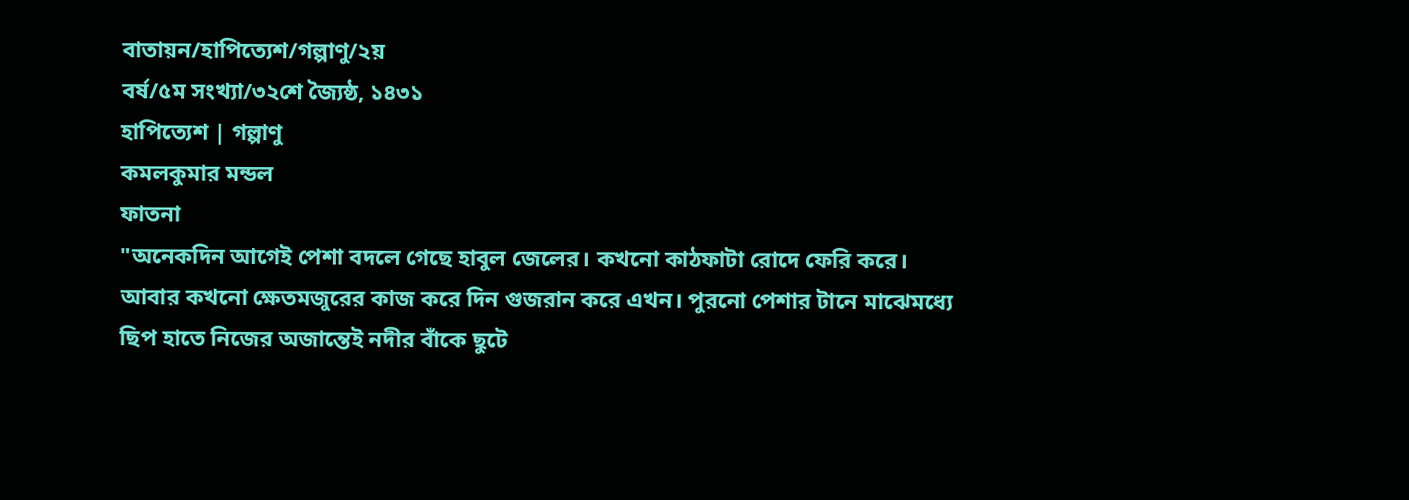বাতায়ন/হাপিত্যেশ/গল্পাণু/২য়
বর্ষ/৫ম সংখ্যা/৩২শে জ্যৈষ্ঠ, ১৪৩১
হাপিত্যেশ | গল্পাণু
কমলকুমার মন্ডল
ফাতনা
"অনেকদিন আগেই পেশা বদলে গেছে হাবুল জেলের। কখনো কাঠফাটা রোদে ফেরি করে। আবার কখনো ক্ষেতমজুরের কাজ করে দিন গুজরান করে এখন। পুরনো পেশার টানে মাঝেমধ্যে ছিপ হাতে নিজের অজান্তেই নদীর বাঁকে ছুটে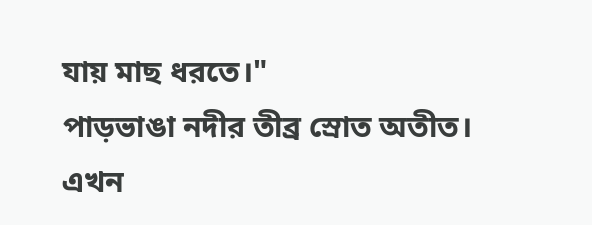যায় মাছ ধরতে।"
পাড়ভাঙা নদীর তীব্র স্রোত অতীত। এখন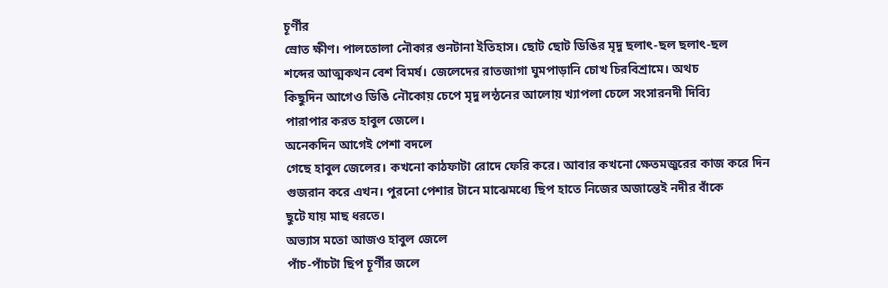চূর্ণীর
স্রোত ক্ষীণ। পালতোলা নৌকার গুনটানা ইতিহাস। ছোট ছোট ডিঙির মৃদু ছলাৎ-ছল ছলাৎ-ছল
শব্দের আত্মকথন বেশ বিমর্ষ। জেলেদের রাতজাগা ঘুমপাড়ানি চোখ চিরবিশ্রামে। অথচ
কিছুদিন আগেও ডিঙি নৌকোয় চেপে মৃদু লন্ঠনের আলোয় খ্যাপলা চেলে সংসারনদী দিব্যি
পারাপার করত হাবুল জেলে।
অনেকদিন আগেই পেশা বদলে
গেছে হাবুল জেলের। কখনো কাঠফাটা রোদে ফেরি করে। আবার কখনো ক্ষেতমজুরের কাজ করে দিন
গুজরান করে এখন। পুরনো পেশার টানে মাঝেমধ্যে ছিপ হাতে নিজের অজান্তেই নদীর বাঁকে
ছুটে যায় মাছ ধরতে।
অভ্যাস মতো আজও হাবুল জেলে
পাঁচ-পাঁচটা ছিপ চূর্ণীর জলে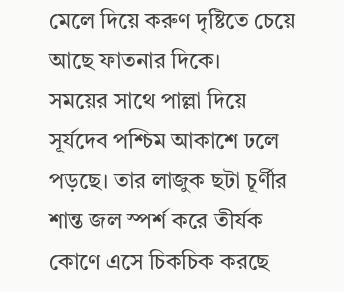মেলে দিয়ে করুণ দৃষ্টিতে চেয়ে আছে ফাতনার দিকে।
সময়ের সাথে পাল্লা দিয়ে সূর্যদেব পশ্চিম আকাশে ঢলে পড়ছে। তার লাজুক ছটা চূর্ণীর
শান্ত জল স্পর্শ করে তীর্যক কোণে এসে চিকচিক করছে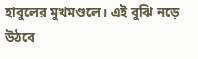হাবুলের মুখমণ্ডলে। এই বুঝি নড়ে
উঠবে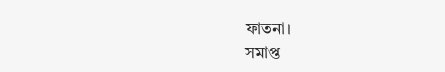ফাতনা।
সমাপ্ত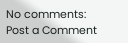No comments:
Post a Comment